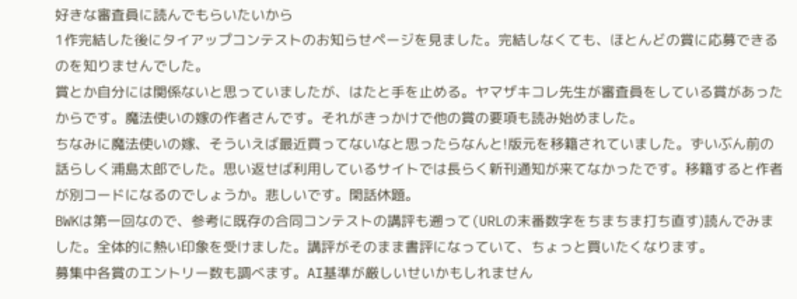好きな審査員に読んでもらいたいから
1作完結した後にタイアップコンテストのお知らせページを見ました。完結しなくても、ほとんどの賞に応募できるのを知りませんでした。
賞とか自分には関係ないと思っていましたが、はたと手を止める。ヤマザキコレ先生が審査員をしている賞があったからです。魔法使いの嫁の作者さんです。それがきっかけで他の賞の要項も読み始めました。
ちなみに魔法使いの嫁、そういえば最近買ってないなと思ったらなんと!版元を移籍されていました。ずいぶん前の話らしく浦島太郎でした。思い返せば利用しているサイトでは長らく新刊通知が来てなかったです。移籍すると作者が別コードになるのでしょうか。悲しいです。閑話休題。
BWKは第一回なので、参考に既存の合同コンテストの講評も遡って(URLの末番数字をちまちま打ち直す)読んでみました。全体的に熱い印象を受けました。講評がそのまま書評になっていて、ちょっと買いたくなります。
募集中各賞のエントリー数も調べます。AI基準が厳しいせいかもしれません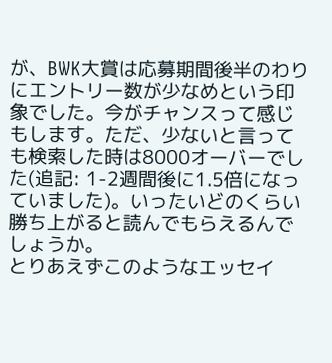が、BWK大賞は応募期間後半のわりにエントリー数が少なめという印象でした。今がチャンスって感じもします。ただ、少ないと言っても検索した時は8000オーバーでした(追記: 1-2週間後に1.5倍になっていました)。いったいどのくらい勝ち上がると読んでもらえるんでしょうか。
とりあえずこのようなエッセイ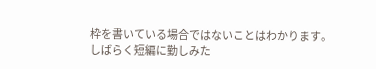枠を書いている場合ではないことはわかります。
しばらく短編に勤しみた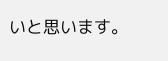いと思います。